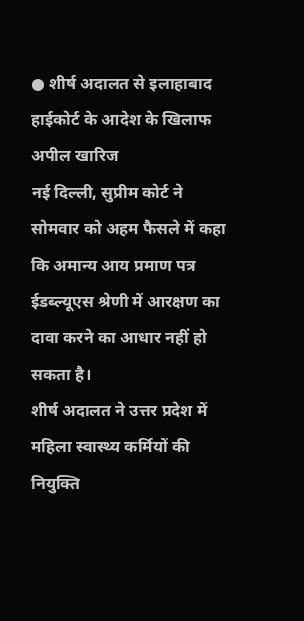● शीर्ष अदालत से इलाहाबाद हाईकोर्ट के आदेश के खिलाफ अपील खारिज
नई दिल्ली, सुप्रीम कोर्ट ने सोमवार को अहम फैसले में कहा कि अमान्य आय प्रमाण पत्र ईडब्ल्यूएस श्रेणी में आरक्षण का दावा करने का आधार नहीं हो सकता है।
शीर्ष अदालत ने उत्तर प्रदेश में महिला स्वास्थ्य कर्मियों की नियुक्ति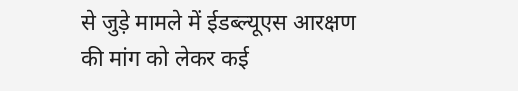से जुड़े मामले में ईडब्ल्यूएस आरक्षण की मांग को लेकर कई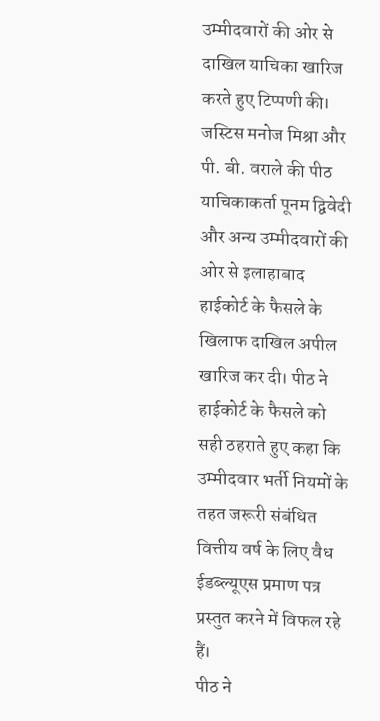उम्मीदवारों की ओर से दाखिल याचिका खारिज करते हुए टिप्पणी की। जस्टिस मनोज मिश्रा और पी. बी. वराले की पीठ याचिकाकर्ता पूनम द्विवेदी और अन्य उम्मीदवारों की ओर से इलाहाबाद हाईकोर्ट के फैसले के खिलाफ दाखिल अपील खारिज कर दी। पीठ ने हाईकोर्ट के फैसले को सही ठहराते हुए कहा कि उम्मीदवार भर्ती नियमों के तहत जरूरी संबंधित वित्तीय वर्ष के लिए वैध ईडब्ल्यूएस प्रमाण पत्र प्रस्तुत करने में विफल रहे हैं।
पीठ ने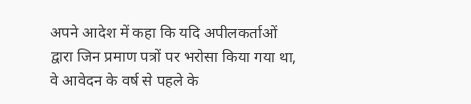अपने आदेश में कहा कि यदि अपीलकर्ताओं द्वारा जिन प्रमाण पत्रों पर भरोसा किया गया था, वे आवेदन के वर्ष से पहले के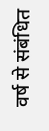वर्ष से संबंधित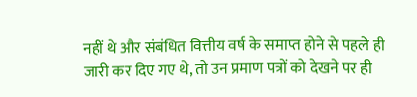नहीं थे और संबंधित वित्तीय वर्ष के समाप्त होने से पहले ही जारी कर दिए गए थे, तो उन प्रमाण पत्रों को देखने पर ही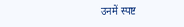उनमें स्पष्ट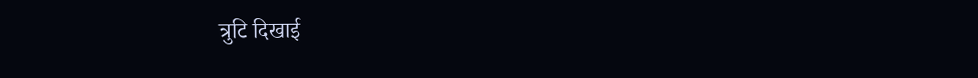त्रुटि दिखाई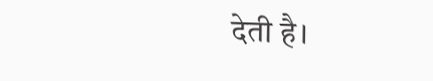देती है।